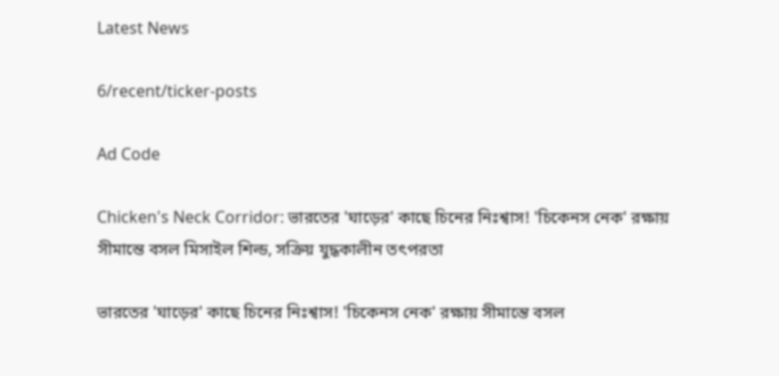Latest News

6/recent/ticker-posts

Ad Code

Chicken's Neck Corridor: ভারতের 'ঘাড়ের' কাছে চিনের নিঃশ্বাস! 'চিকেনস নেক' রক্ষায় সীমান্তে বসল মিসাইল শিল্ড, সক্রিয় যুদ্ধকালীন তৎপরতা

ভারতের 'ঘাড়ের' কাছে চিনের নিঃশ্বাস! 'চিকেনস নেক' রক্ষায় সীমান্তে বসল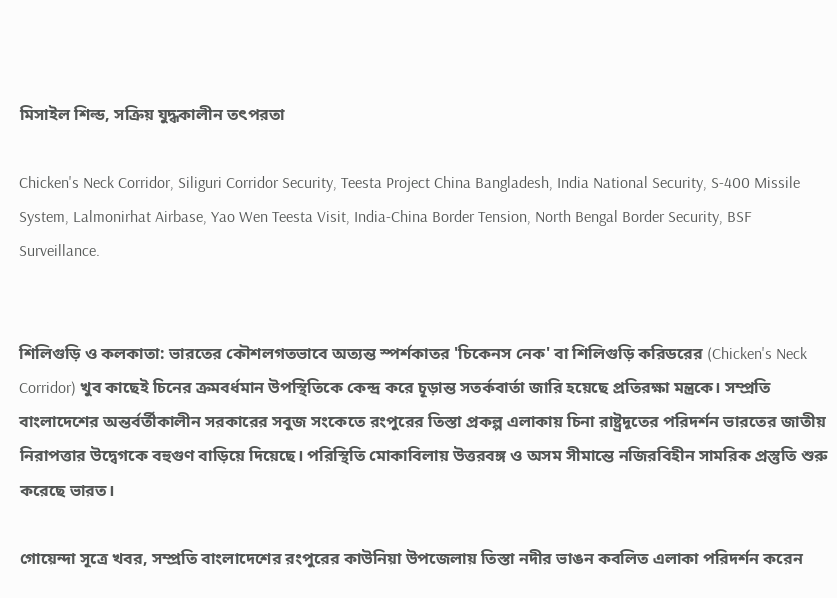মিসাইল শিল্ড, সক্রিয় যুদ্ধকালীন তৎপরতা

Chicken's Neck Corridor, Siliguri Corridor Security, Teesta Project China Bangladesh, India National Security, S-400 Missile System, Lalmonirhat Airbase, Yao Wen Teesta Visit, India-China Border Tension, North Bengal Border Security, BSF Surveillance.


শিলিগুড়ি ও কলকাতা: ভারতের কৌশলগতভাবে অত্যন্ত স্পর্শকাতর 'চিকেনস নেক' বা শিলিগুড়ি করিডরের (Chicken's Neck Corridor) খুব কাছেই চিনের ক্রমবর্ধমান উপস্থিতিকে কেন্দ্র করে চূড়ান্ত সতর্কবার্তা জারি হয়েছে প্রতিরক্ষা মন্ত্রকে। সম্প্রতি বাংলাদেশের অন্তর্বর্তীকালীন সরকারের সবুজ সংকেতে রংপুরের তিস্তা প্রকল্প এলাকায় চিনা রাষ্ট্রদূতের পরিদর্শন ভারতের জাতীয় নিরাপত্তার উদ্বেগকে বহুগুণ বাড়িয়ে দিয়েছে। পরিস্থিতি মোকাবিলায় উত্তরবঙ্গ ও অসম সীমান্তে নজিরবিহীন সামরিক প্রস্তুতি শুরু করেছে ভারত।

গোয়েন্দা সূত্রে খবর, সম্প্রতি বাংলাদেশের রংপুরের কাউনিয়া উপজেলায় তিস্তা নদীর ভাঙন কবলিত এলাকা পরিদর্শন করেন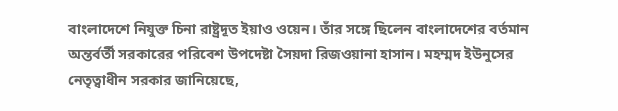বাংলাদেশে নিযুক্ত চিনা রাষ্ট্রদূত ইয়াও ওয়েন। তাঁর সঙ্গে ছিলেন বাংলাদেশের বর্তমান অন্তর্বর্তী সরকারের পরিবেশ উপদেষ্টা সৈয়দা রিজওয়ানা হাসান। মহম্মদ ইউনুসের নেতৃত্বাধীন সরকার জানিয়েছে,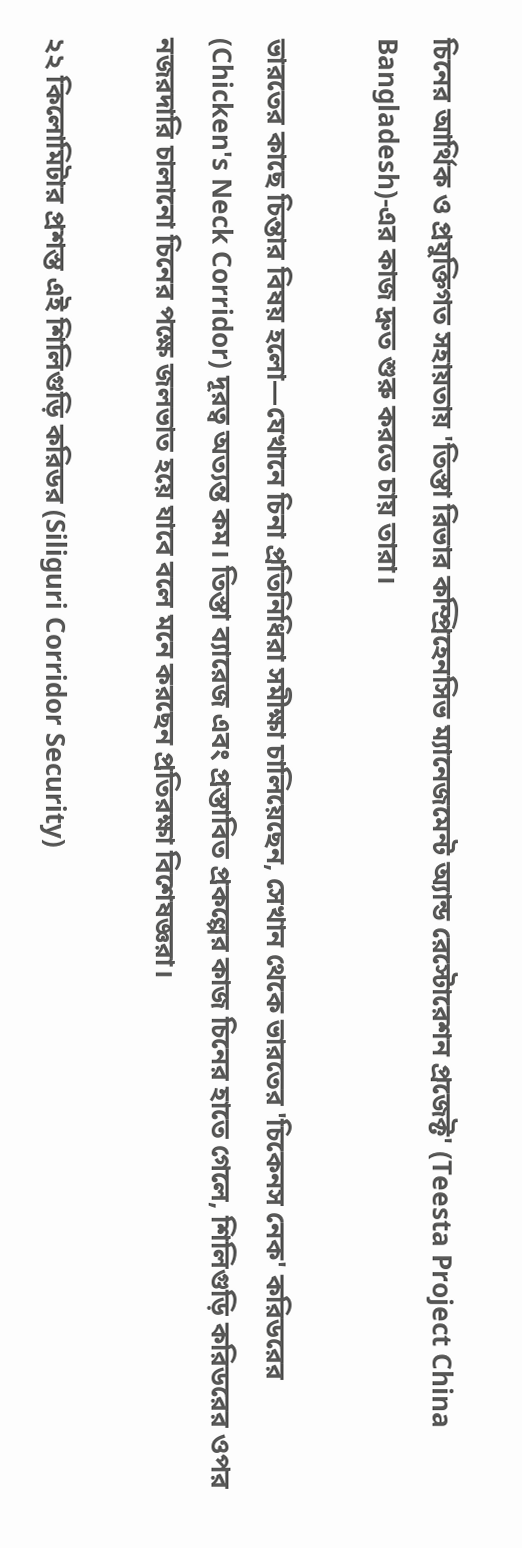চিনের আর্থিক ও প্রযুক্তিগত সহায়তায় 'তিস্তা রিভার কম্প্রিহেনসিভ ম্যানেজমেন্ট অ্যান্ড রেস্টোরেশন প্রজেক্ট' (Teesta Project China Bangladesh)-এর কাজ দ্রুত শুরু করতে চায় তারা।

ভারতের কাছে চিন্তার বিষয় হলো—যেখানে চিনা প্রতিনিধিরা সমীক্ষা চালিয়েছেন, সেখান থেকে ভারতের 'চিকেনস নেক' করিডরের (Chicken's Neck Corridor) দূরত্ব অত্যন্ত কম। তিস্তা ব্যারেজ এবং প্রস্তাবিত প্রকল্পের কাজ চিনের হাতে গেলে, শিলিগুড়ি করিডরের ওপর নজরদারি চালানো চিনের পক্ষে জলভাত হয়ে যাবে বলে মনে করছেন প্রতিরক্ষা বিশেষজ্ঞরা।

২২ কিলোমিটার প্রশস্ত এই শিলিগুড়ি করিডর (Siliguri Corridor Security)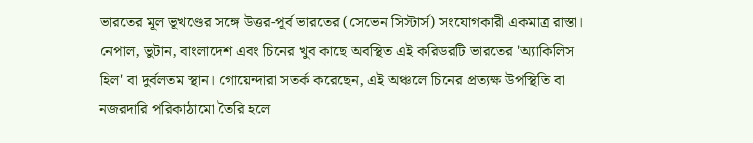ভারতের মূল ভূখণ্ডের সঙ্গে উত্তর-পূর্ব ভারতের (সেভেন সিস্টার্স) সংযোগকারী একমাত্র রাস্তা। নেপাল, ভুটান, বাংলাদেশ এবং চিনের খুব কাছে অবস্থিত এই করিডরটি ভারতের 'অ্যাকিলিস হিল' বা দুর্বলতম স্থান। গোয়েন্দারা সতর্ক করেছেন, এই অঞ্চলে চিনের প্রত্যক্ষ উপস্থিতি বা নজরদারি পরিকাঠামো তৈরি হলে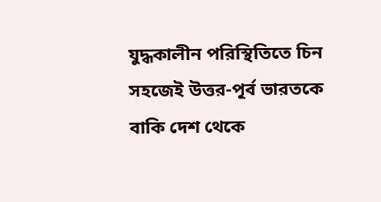যুদ্ধকালীন পরিস্থিতিতে চিন সহজেই উত্তর-পূর্ব ভারতকে বাকি দেশ থেকে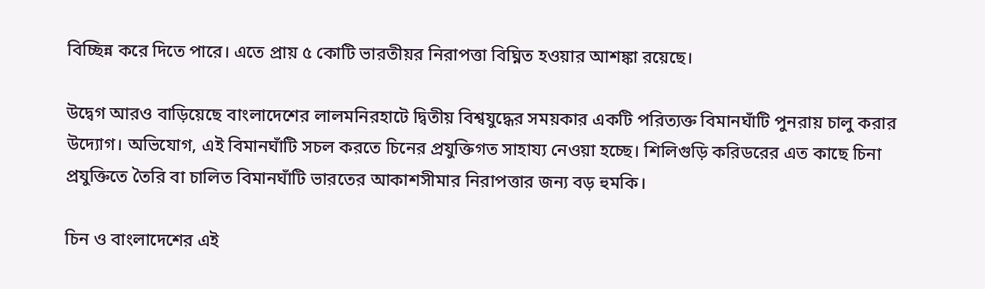বিচ্ছিন্ন করে দিতে পারে। এতে প্রায় ৫ কোটি ভারতীয়র নিরাপত্তা বিঘ্নিত হওয়ার আশঙ্কা রয়েছে।

উদ্বেগ আরও বাড়িয়েছে বাংলাদেশের লালমনিরহাটে দ্বিতীয় বিশ্বযুদ্ধের সময়কার একটি পরিত্যক্ত বিমানঘাঁটি পুনরায় চালু করার উদ্যোগ। অভিযোগ, এই বিমানঘাঁটি সচল করতে চিনের প্রযুক্তিগত সাহায্য নেওয়া হচ্ছে। শিলিগুড়ি করিডরের এত কাছে চিনা প্রযুক্তিতে তৈরি বা চালিত বিমানঘাঁটি ভারতের আকাশসীমার নিরাপত্তার জন্য বড় হুমকি।

চিন ও বাংলাদেশের এই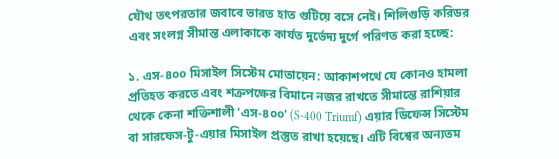যৌথ তৎপরতার জবাবে ভারত হাত গুটিয়ে বসে নেই। শিলিগুড়ি করিডর এবং সংলগ্ন সীমান্ত এলাকাকে কার্যত দুর্ভেদ্য দুর্গে পরিণত করা হচ্ছে:

১. এস-৪০০ মিসাইল সিস্টেম মোতায়েন: আকাশপথে যে কোনও হামলা প্রতিহত করতে এবং শত্রুপক্ষের বিমানে নজর রাখতে সীমান্তে রাশিয়ার থেকে কেনা শক্তিশালী 'এস-৪০০' (S-400 Triumf) এয়ার ডিফেন্স সিস্টেম বা সারফেস-টু-এয়ার মিসাইল প্রস্তুত রাখা হয়েছে। এটি বিশ্বের অন্যতম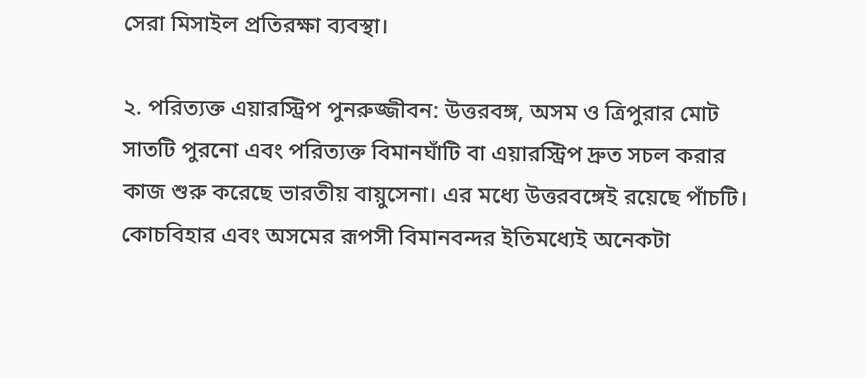সেরা মিসাইল প্রতিরক্ষা ব্যবস্থা।

২. পরিত্যক্ত এয়ারস্ট্রিপ পুনরুজ্জীবন: উত্তরবঙ্গ, অসম ও ত্রিপুরার মোট সাতটি পুরনো এবং পরিত্যক্ত বিমানঘাঁটি বা এয়ারস্ট্রিপ দ্রুত সচল করার কাজ শুরু করেছে ভারতীয় বায়ুসেনা। এর মধ্যে উত্তরবঙ্গেই রয়েছে পাঁচটি। কোচবিহার এবং অসমের রূপসী বিমানবন্দর ইতিমধ্যেই অনেকটা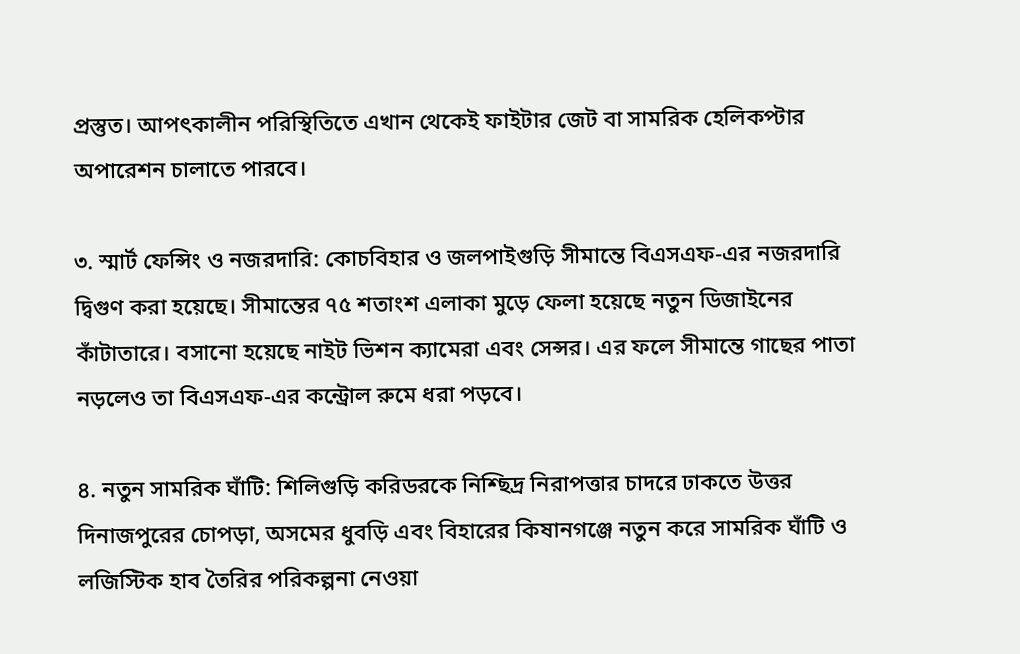প্রস্তুত। আপৎকালীন পরিস্থিতিতে এখান থেকেই ফাইটার জেট বা সামরিক হেলিকপ্টার অপারেশন চালাতে পারবে।

৩. স্মার্ট ফেন্সিং ও নজরদারি: কোচবিহার ও জলপাইগুড়ি সীমান্তে বিএসএফ-এর নজরদারি দ্বিগুণ করা হয়েছে। সীমান্তের ৭৫ শতাংশ এলাকা মুড়ে ফেলা হয়েছে নতুন ডিজাইনের কাঁটাতারে। বসানো হয়েছে নাইট ভিশন ক্যামেরা এবং সেন্সর। এর ফলে সীমান্তে গাছের পাতা নড়লেও তা বিএসএফ-এর কন্ট্রোল রুমে ধরা পড়বে।

৪. নতুন সামরিক ঘাঁটি: শিলিগুড়ি করিডরকে নিশ্ছিদ্র নিরাপত্তার চাদরে ঢাকতে উত্তর দিনাজপুরের চোপড়া, অসমের ধুবড়ি এবং বিহারের কিষানগঞ্জে নতুন করে সামরিক ঘাঁটি ও লজিস্টিক হাব তৈরির পরিকল্পনা নেওয়া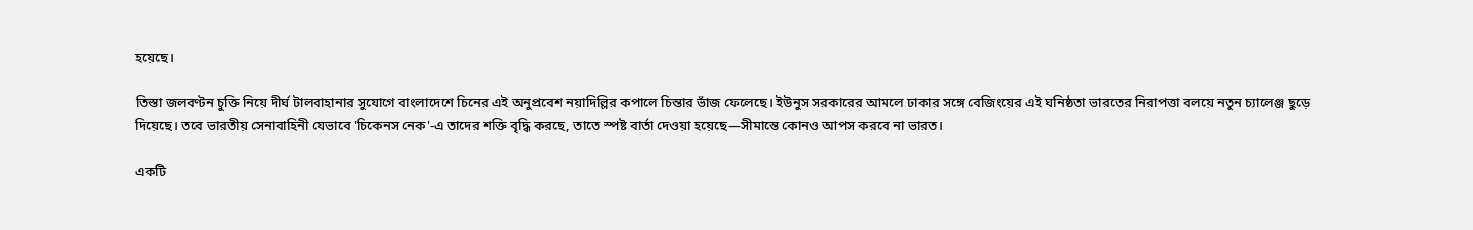হয়েছে।

তিস্তা জলবণ্টন চুক্তি নিয়ে দীর্ঘ টালবাহানার সুযোগে বাংলাদেশে চিনের এই অনুপ্রবেশ নয়াদিল্লির কপালে চিন্তার ভাঁজ ফেলেছে। ইউনুস সরকারের আমলে ঢাকার সঙ্গে বেজিংয়ের এই ঘনিষ্ঠতা ভারতের নিরাপত্তা বলয়ে নতুন চ্যালেঞ্জ ছুড়ে দিয়েছে। তবে ভারতীয় সেনাবাহিনী যেভাবে 'চিকেনস নেক'-এ তাদের শক্তি বৃদ্ধি করছে, তাতে স্পষ্ট বার্তা দেওয়া হয়েছে—সীমান্তে কোনও আপস করবে না ভারত।

একটি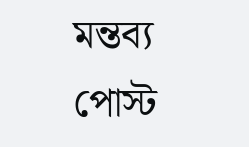মন্তব্য পোস্ট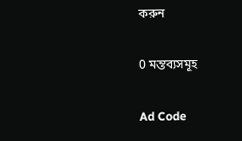করুন

0 মন্তব্যসমূহ

Ad Code